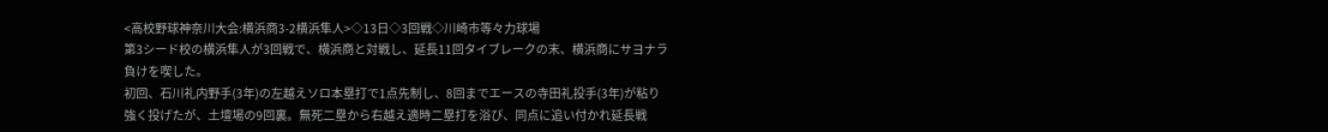<高校野球神奈川大会:横浜商3-2横浜隼人>◇13日◇3回戦◇川崎市等々力球場
第3シード校の横浜隼人が3回戦で、横浜商と対戦し、延長11回タイブレークの末、横浜商にサヨナラ負けを喫した。
初回、石川礼内野手(3年)の左越えソロ本塁打で1点先制し、8回までエースの寺田礼投手(3年)が粘り強く投げたが、土壇場の9回裏。無死二塁から右越え適時二塁打を浴び、同点に追い付かれ延長戦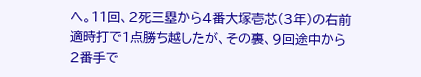へ。11回、2死三塁から4番大塚壱芯(3年)の右前適時打で1点勝ち越したが、その裏、9回途中から2番手で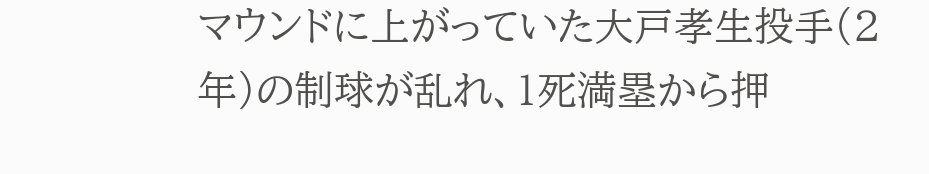マウンドに上がっていた大戸孝生投手(2年)の制球が乱れ、1死満塁から押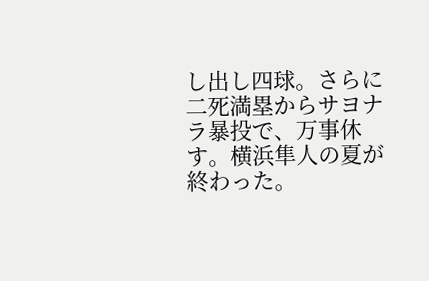し出し四球。さらに二死満塁からサヨナラ暴投で、万事休す。横浜隼人の夏が終わった。